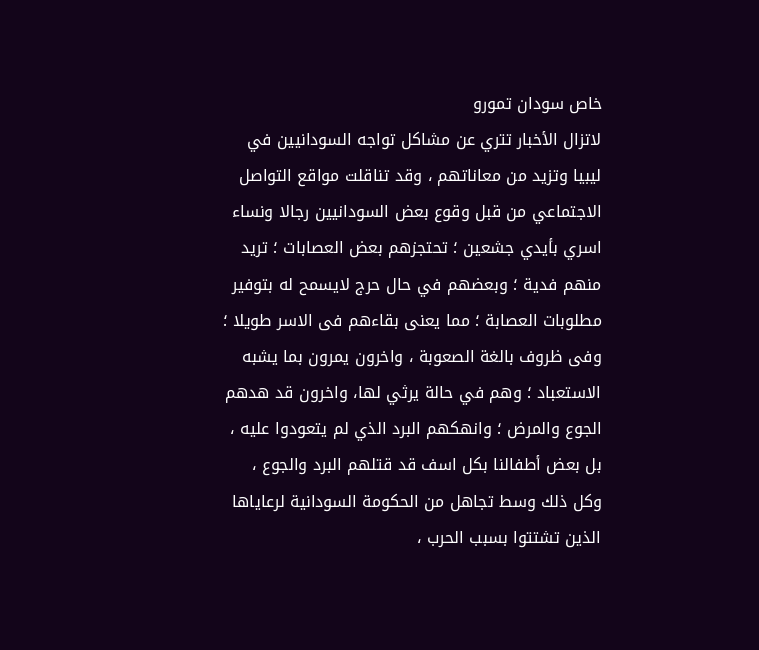خاص سودان تمورو
لاتزال الأخبار تتري عن مشاكل تواجه السودانيين في ليبيا وتزيد من معاناتهم ، وقد تناقلت مواقع التواصل الاجتماعي من قبل وقوع بعض السودانيين رجالا ونساء اسري بأيدي جشعين ؛ تحتجزهم بعض العصابات ؛ تريد منهم فدية ؛ وبعضهم في حال حرج لايسمح له بتوفير مطلوبات العصابة ؛ مما يعنى بقاءهم فى الاسر طويلا ؛ وفى ظروف بالغة الصعوبة ، واخرون يمرون بما يشبه الاستعباد ؛ وهم في حالة يرثي لها، واخرون قد هدهم الجوع والمرض ؛ وانهكهم البرد الذي لم يتعودوا عليه ، بل بعض أطفالنا بكل اسف قد قتلهم البرد والجوع ، وكل ذلك وسط تجاهل من الحكومة السودانية لرعاياها الذين تشتتوا بسبب الحرب ،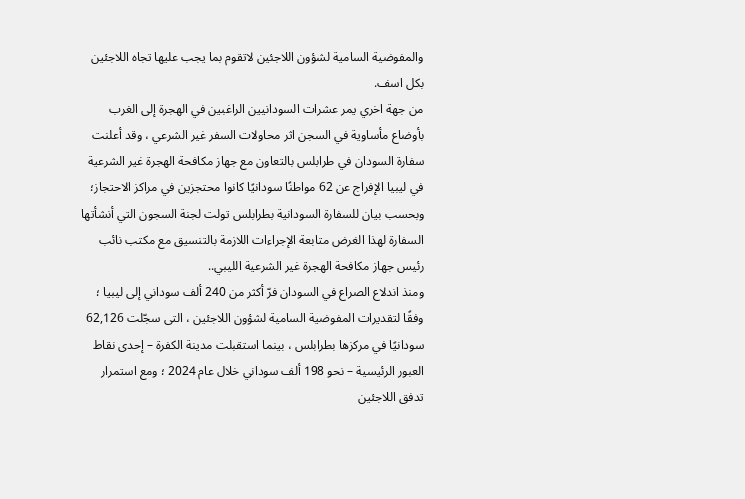والمفوضية السامية لشؤون اللاجئين لاتقوم بما يجب عليها تجاه اللاجئين بكل اسف.
من جهة اخري يمر عشرات السودانيين الراغبين في الهجرة إلى الغرب بأوضاع مأساوية في السجن اثر محاولات السفر غير الشرعي ، وقد أعلنت سفارة السودان في طرابلس بالتعاون مع جهاز مكافحة الهجرة غير الشرعية في ليبيا الإفراج عن 62 مواطنًا سودانيًا كانوا محتجزين في مراكز الاحتجاز؛ وبحسب بيان للسفارة السودانية بطرابلس تولت لجنة السجون التي أنشأتها السفارة لهذا الغرض متابعة الإجراءات اللازمة بالتنسيق مع مكتب نائب رئيس جهاز مكافحة الهجرة غير الشرعية الليبي..
ومنذ اندلاع الصراع في السودان فرّ أكثر من 240 ألف سوداني إلى ليبيا ؛ وفقًا لتقديرات المفوضية السامية لشؤون اللاجئين ، التى سجّلت 62,126 سودانيًا في مركزها بطرابلس ، بينما استقبلت مدينة الكفرة – إحدى نقاط العبور الرئيسية – نحو 198 ألف سوداني خلال عام 2024 ؛ ومع استمرار تدفق اللاجئين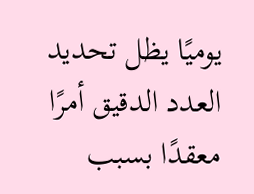يوميًا يظل تحديد العدد الدقيق أمرًا معقدًا بسبب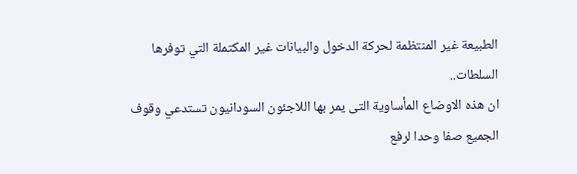الطبيعة غير المنتظمة لحركة الدخول والبيانات غير المكتملة التي توفرها السلطات..
ان هذه الاوضاع المأساوية التى يمر بها اللاجئون السودانيون تستدعي وقوف الجميع صفا وحدا لرفع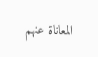المعاناة عنهم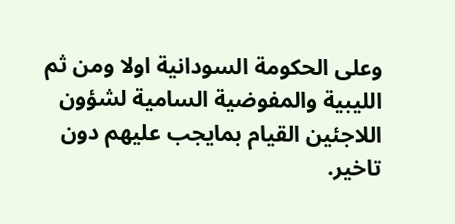وعلى الحكومة السودانية اولا ومن ثم الليبية والمفوضية السامية لشؤون اللاجئين القيام بمايجب عليهم دون تاخير.